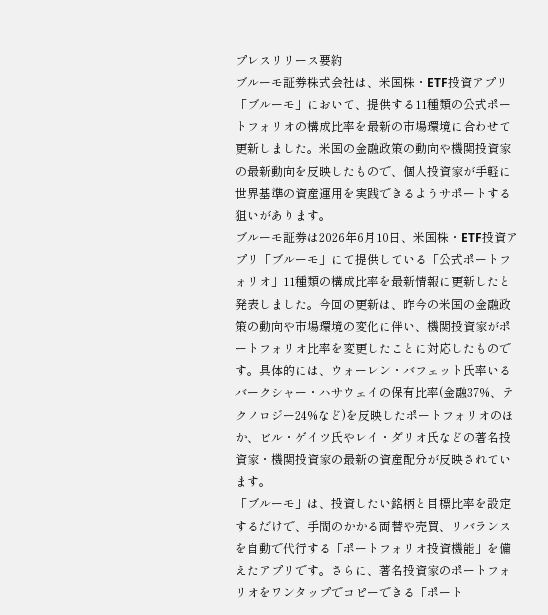プレスリリース要約
ブルーモ証券株式会社は、米国株・ETF投資アプリ「ブルーモ」において、提供する11種類の公式ポートフォリオの構成比率を最新の市場環境に合わせて更新しました。米国の金融政策の動向や機関投資家の最新動向を反映したもので、個人投資家が手軽に世界基準の資産運用を実践できるようサポートする狙いがあります。
ブルーモ証券は2026年6月10日、米国株・ETF投資アプリ「ブルーモ」にて提供している「公式ポートフォリオ」11種類の構成比率を最新情報に更新したと発表しました。今回の更新は、昨今の米国の金融政策の動向や市場環境の変化に伴い、機関投資家がポートフォリオ比率を変更したことに対応したものです。具体的には、ウォーレン・バフェット氏率いるバークシャー・ハサウェイの保有比率(金融37%、テクノロジー24%など)を反映したポートフォリオのほか、ビル・ゲイツ氏やレイ・ダリオ氏などの著名投資家・機関投資家の最新の資産配分が反映されています。
「ブルーモ」は、投資したい銘柄と目標比率を設定するだけで、手間のかかる両替や売買、リバランスを自動で代行する「ポートフォリオ投資機能」を備えたアプリです。さらに、著名投資家のポートフォリオをワンタップでコピーできる「ポート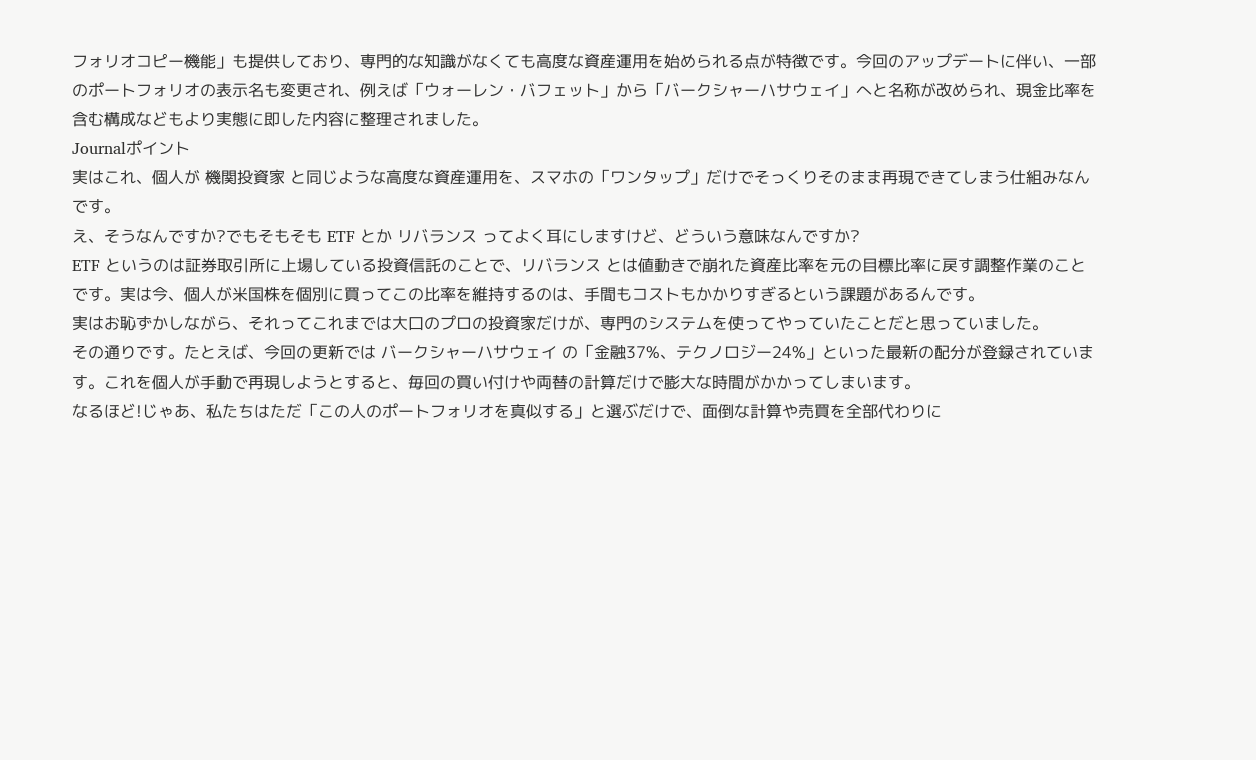フォリオコピー機能」も提供しており、専門的な知識がなくても高度な資産運用を始められる点が特徴です。今回のアップデートに伴い、一部のポートフォリオの表示名も変更され、例えば「ウォーレン・バフェット」から「バークシャーハサウェイ」へと名称が改められ、現金比率を含む構成などもより実態に即した内容に整理されました。
Journalポイント
実はこれ、個人が 機関投資家 と同じような高度な資産運用を、スマホの「ワンタップ」だけでそっくりそのまま再現できてしまう仕組みなんです。
え、そうなんですか?でもそもそも ETF とか リバランス ってよく耳にしますけど、どういう意味なんですか?
ETF というのは証券取引所に上場している投資信託のことで、リバランス とは値動きで崩れた資産比率を元の目標比率に戻す調整作業のことです。実は今、個人が米国株を個別に買ってこの比率を維持するのは、手間もコストもかかりすぎるという課題があるんです。
実はお恥ずかしながら、それってこれまでは大口のプロの投資家だけが、専門のシステムを使ってやっていたことだと思っていました。
その通りです。たとえば、今回の更新では バークシャーハサウェイ の「金融37%、テクノロジー24%」といった最新の配分が登録されています。これを個人が手動で再現しようとすると、毎回の買い付けや両替の計算だけで膨大な時間がかかってしまいます。
なるほど!じゃあ、私たちはただ「この人のポートフォリオを真似する」と選ぶだけで、面倒な計算や売買を全部代わりに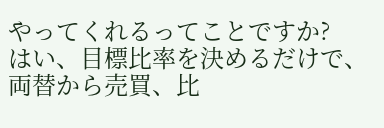やってくれるってことですか?
はい、目標比率を決めるだけで、両替から売買、比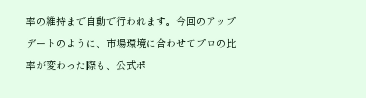率の維持まで自動で行われます。今回のアップデートのように、市場環境に合わせてプロの比率が変わった際も、公式ポ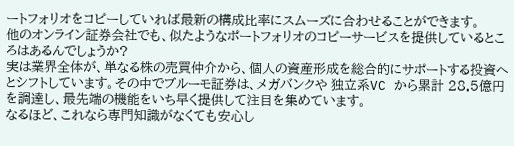ートフォリオをコピーしていれば最新の構成比率にスムーズに合わせることができます。
他のオンライン証券会社でも、似たようなポートフォリオのコピーサービスを提供しているところはあるんでしょうか?
実は業界全体が、単なる株の売買仲介から、個人の資産形成を総合的にサポートする投資へとシフトしています。その中でブルーモ証券は、メガバンクや 独立系VC から累計 28.5億円 を調達し、最先端の機能をいち早く提供して注目を集めています。
なるほど、これなら専門知識がなくても安心し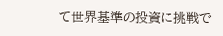て世界基準の投資に挑戦で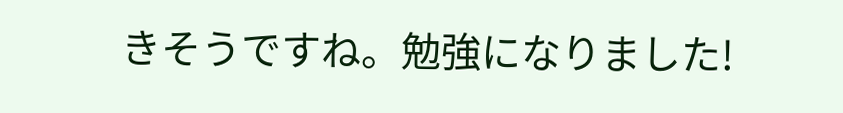きそうですね。勉強になりました!